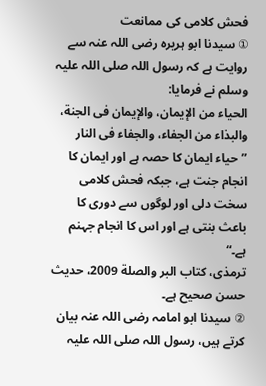فحش کلامی کی ممانعت
① سیدنا ابو ہریرہ رضی اللہ عنہ سے روایت ہے کہ رسول اللہ صلی اللہ علیہ وسلم نے فرمایا:
الحياء من الإيمان، والإيمان فى الجنة، والبذاء من الجفاء، والجفاء فى النار
”حیاء ایمان کا حصہ ہے اور ایمان کا انجام جنت ہے، جبکہ فحش کلامی سخت دلی اور لوگوں سے دوری کا باعث بنتی ہے اور اس کا انجام جہنم ہے۔“
ترمذی، کتاب البر والصلة 2009، حدیث حسن صحیح ہے۔
② سیدنا ابو امامہ رضی اللہ عنہ بیان کرتے ہیں، رسول اللہ صلی اللہ علیہ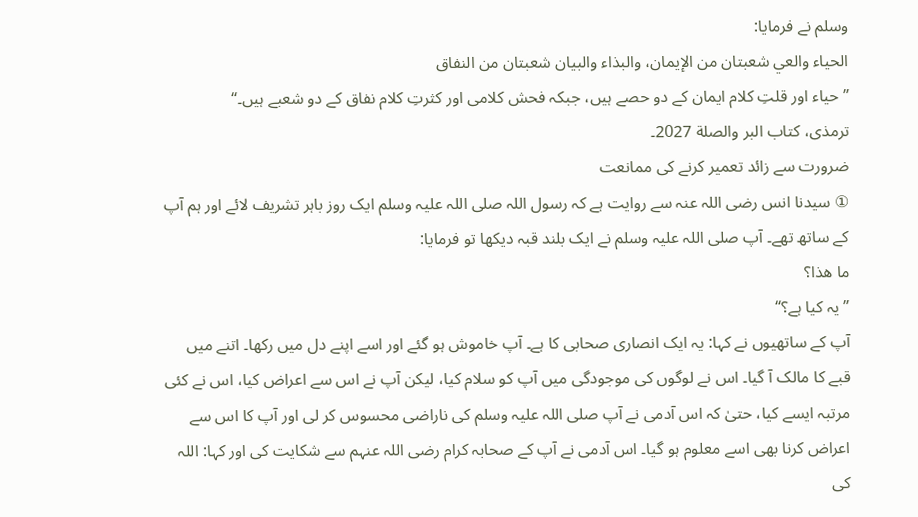وسلم نے فرمایا:
الحياء والعي شعبتان من الإيمان، والبذاء والبيان شعبتان من النفاق
”حیاء اور قلتِ کلام ایمان کے دو حصے ہیں، جبکہ فحش کلامی اور کثرتِ کلام نفاق کے دو شعبے ہیں۔“
ترمذی، کتاب البر والصلة 2027۔
ضرورت سے زائد تعمیر کرنے کی ممانعت
① سیدنا انس رضی اللہ عنہ سے روایت ہے کہ رسول اللہ صلی اللہ علیہ وسلم ایک روز باہر تشریف لائے اور ہم آپ کے ساتھ تھے۔ آپ صلی اللہ علیہ وسلم نے ایک بلند قبہ دیکھا تو فرمایا:
ما هذا؟
”یہ کیا ہے؟“
آپ کے ساتھیوں نے کہا: یہ ایک انصاری صحابی کا ہے۔ آپ خاموش ہو گئے اور اسے اپنے دل میں رکھا۔ اتنے میں قبے کا مالک آ گیا۔ اس نے لوگوں کی موجودگی میں آپ کو سلام کیا، لیکن آپ نے اس سے اعراض کیا، اس نے کئی مرتبہ ایسے کیا، حتیٰ کہ اس آدمی نے آپ صلی اللہ علیہ وسلم کی ناراضی محسوس کر لی اور آپ کا اس سے اعراض کرنا بھی اسے معلوم ہو گیا۔ اس آدمی نے آپ کے صحابہ کرام رضی اللہ عنہم سے شکایت کی اور کہا: اللہ کی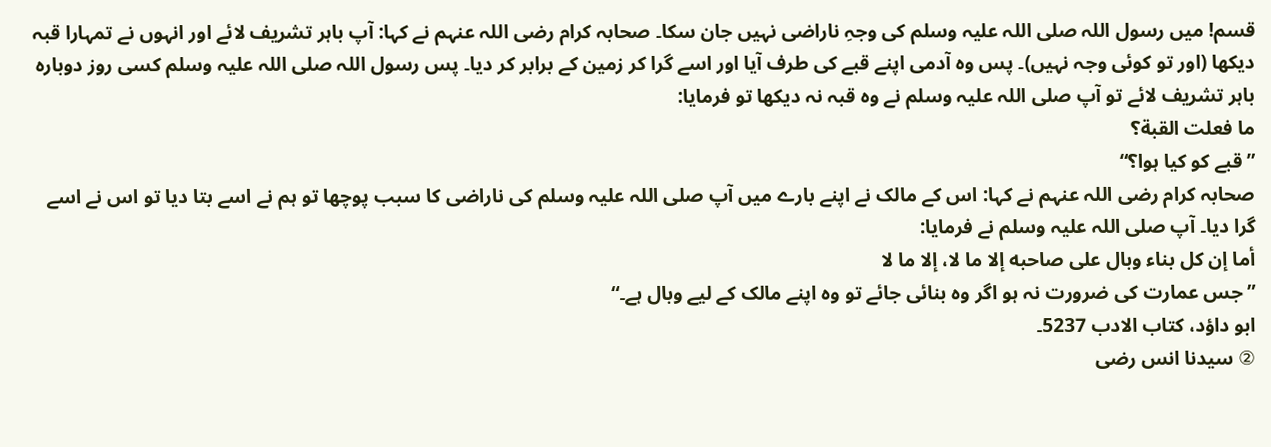قسم! میں رسول اللہ صلی اللہ علیہ وسلم کی وجہِ ناراضی نہیں جان سکا۔ صحابہ کرام رضی اللہ عنہم نے کہا: آپ باہر تشریف لائے اور انہوں نے تمہارا قبہ دیکھا (اور تو کوئی وجہ نہیں)۔ پس وہ آدمی اپنے قبے کی طرف آیا اور اسے گرا کر زمین کے برابر کر دیا۔ پس رسول اللہ صلی اللہ علیہ وسلم کسی روز دوبارہ باہر تشریف لائے تو آپ صلی اللہ علیہ وسلم نے وہ قبہ نہ دیکھا تو فرمایا:
ما فعلت القبة؟
”قبے کو کیا ہوا؟“
صحابہ کرام رضی اللہ عنہم نے کہا: اس کے مالک نے اپنے بارے میں آپ صلی اللہ علیہ وسلم کی ناراضی کا سبب پوچھا تو ہم نے اسے بتا دیا تو اس نے اسے گرا دیا۔ آپ صلی اللہ علیہ وسلم نے فرمایا:
أما إن كل بناء وبال على صاحبه إلا ما لا، إلا ما لا
”جس عمارت کی ضرورت نہ ہو اگر وہ بنائی جائے تو وہ اپنے مالک کے لیے وبال ہے۔“
ابو داؤد، کتاب الادب 5237۔
② سیدنا انس رضی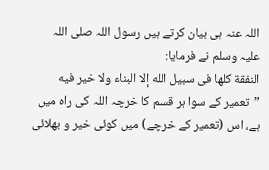اللہ عنہ ہی بیان کرتے ہیں رسول اللہ صلی اللہ علیہ وسلم نے فرمایا:
النفقة كلها فى سبيل الله إلا البناء ولا خير فيه
”تعمیر کے سوا ہر قسم کا خرچہ اللہ کی راہ میں ہے، اس (تعمیر کے خرچے) میں کوئی خیر و بھلائی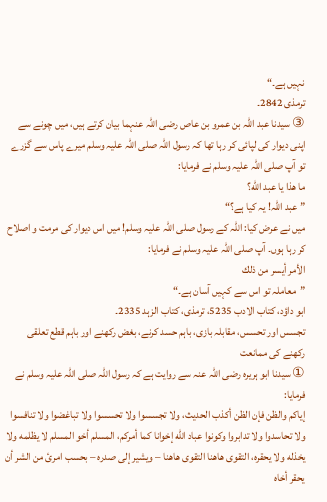نہیں ہے۔“
ترمذی 2842۔
③ سیدنا عبد اللہ بن عمرو بن عاص رضی اللہ عنہما بیان کرتے ہیں، میں چونے سے اپنی دیوار کی لپائی کر رہا تھا کہ رسول اللہ صلی اللہ علیہ وسلم میرے پاس سے گزرے تو آپ صلی اللہ علیہ وسلم نے فرمایا:
ما هذا يا عبد الله؟
”عبد اللہ! یہ کیا ہے؟“
میں نے عرض کیا: اللہ کے رسول صلی اللہ علیہ وسلم! میں اس دیوار کی مرمت و اصلاح کر رہا ہوں۔ آپ صلی اللہ علیہ وسلم نے فرمایا:
الأمر أيسر من ذلك
”معاملہ تو اس سے کہیں آسان ہے۔“
ابو داؤد، کتاب الادب 5235، ترمذی، کتاب الزہد 2335۔
تجسس اور تحسس، مقابلہ بازی، باہم حسد کرنے، بغض رکھنے اور باہم قطع تعلقی رکھنے کی ممانعت
① سیدنا ابو ہریرہ رضی اللہ عنہ سے روایت ہے کہ رسول اللہ صلی اللہ علیہ وسلم نے فرمایا:
إياكم والظن فإن الظن أكذب الحديث، ولا تجسسوا ولا تحسسوا ولا تباغضوا ولا تنافسوا ولا تحاسدوا ولا تدابروا وكونوا عباد الله إخوانا كما أمركم، المسلم أخو المسلم لا يظلمه ولا يخذله ولا يحقره، التقوى هاهنا التقوى هاهنا – ويشير إلى صدره – بحسب امرئ من الشر أن يحقر أخاه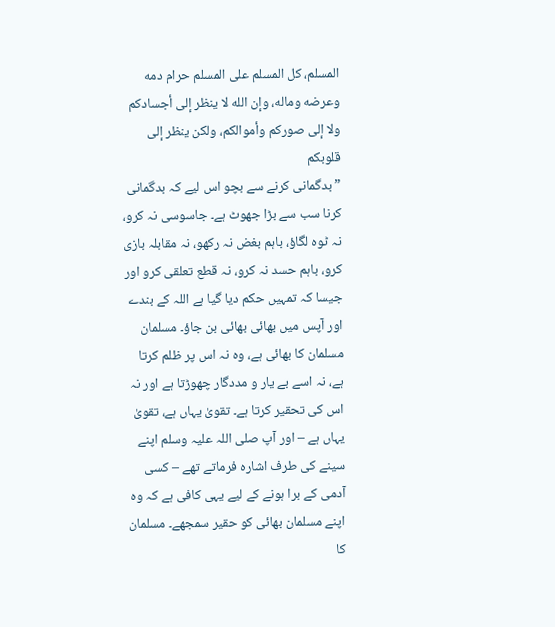المسلم، كل المسلم على المسلم حرام دمه وعرضه وماله، وإن الله لا ينظر إلى أجسادكم ولا إلى صوركم وأموالكم، ولكن ينظر إلى قلوبكم
”بدگمانی کرنے سے بچو اس لیے کہ بدگمانی کرنا سب سے بڑا جھوٹ ہے۔ جاسوسی نہ کرو، نہ ٹوہ لگاؤ، باہم بغض نہ رکھو، نہ مقابلہ بازی کرو، باہم حسد نہ کرو، نہ قطع تعلقی کرو اور جیسا کہ تمہیں حکم دیا گیا ہے اللہ کے بندے اور آپس میں بھائی بھائی بن جاؤ۔ مسلمان مسلمان کا بھائی ہے، وہ نہ اس پر ظلم کرتا ہے، نہ اسے بے یار و مددگار چھوڑتا ہے اور نہ اس کی تحقیر کرتا ہے۔ تقویٰ یہاں ہے، تقویٰ یہاں ہے – اور آپ صلی اللہ علیہ وسلم اپنے سینے کی طرف اشارہ فرماتے تھے – کسی آدمی کے برا ہونے کے لیے یہی کافی ہے کہ وہ اپنے مسلمان بھائی کو حقیر سمجھے۔ مسلمان کا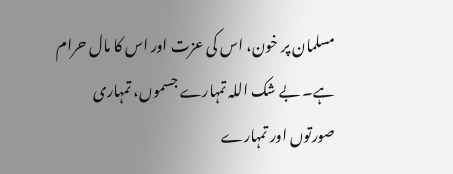مسلمان پر خون، اس کی عزت اور اس کا مال حرام ہے۔ بے شک اللہ تمہارے جسموں، تمہاری صورتوں اور تمہارے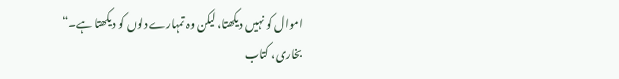اموال کو نہیں دیکھتا، لیکن وہ تمہارے دلوں کو دیکھتا ہے۔“
بخاری، کتاب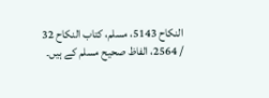النکاح 5143، مسلم، کتاب النکاح 32 / 2564، الفاظ صحیح مسلم کے ہیں۔